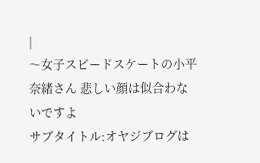|
〜女子スピードスケートの小平奈緒さん 悲しい顔は似合わないですよ
サブタイトル:オヤジブログは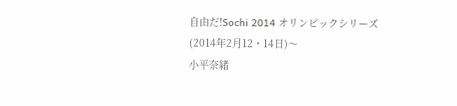自由だ!Sochi 2014 オリンピックシリーズ
(2014年2月12・14日)〜
小平奈緒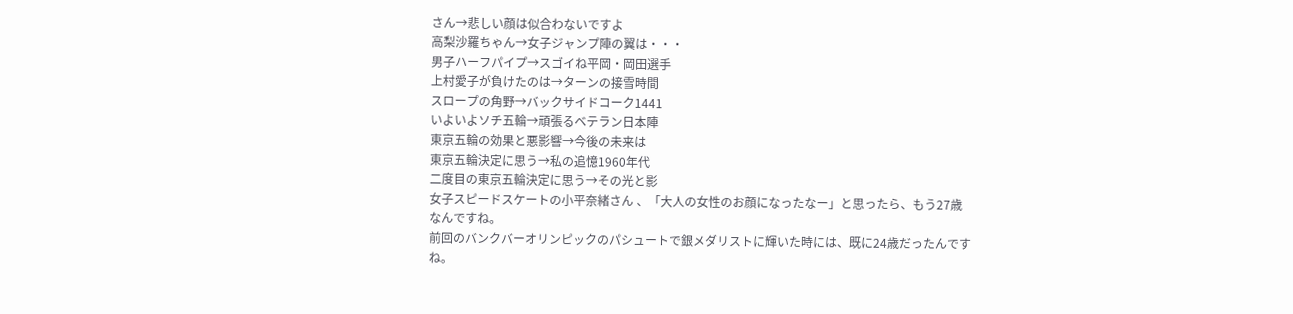さん→悲しい顔は似合わないですよ
高梨沙羅ちゃん→女子ジャンプ陣の翼は・・・
男子ハーフパイプ→スゴイね平岡・岡田選手
上村愛子が負けたのは→ターンの接雪時間
スロープの角野→バックサイドコーク1441
いよいよソチ五輪→頑張るベテラン日本陣
東京五輪の効果と悪影響→今後の未来は
東京五輪決定に思う→私の追憶1960年代
二度目の東京五輪決定に思う→その光と影
女子スピードスケートの小平奈緒さん 、「大人の女性のお顔になったなー」と思ったら、もう27歳なんですね。
前回のバンクバーオリンピックのパシュートで銀メダリストに輝いた時には、既に24歳だったんですね。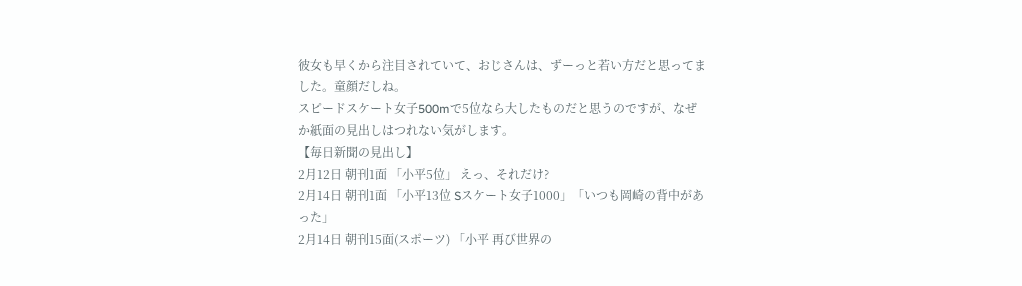彼女も早くから注目されていて、おじさんは、ずーっと若い方だと思ってました。童顔だしね。
スピードスケート女子500mで5位なら大したものだと思うのですが、なぜか紙面の見出しはつれない気がします。
【毎日新聞の見出し】
2月12日 朝刊1面 「小平5位」 えっ、それだけ?
2月14日 朝刊1面 「小平13位 Sスケート女子1000」「いつも岡崎の背中があった」
2月14日 朝刊15面(スポーツ) 「小平 再び世界の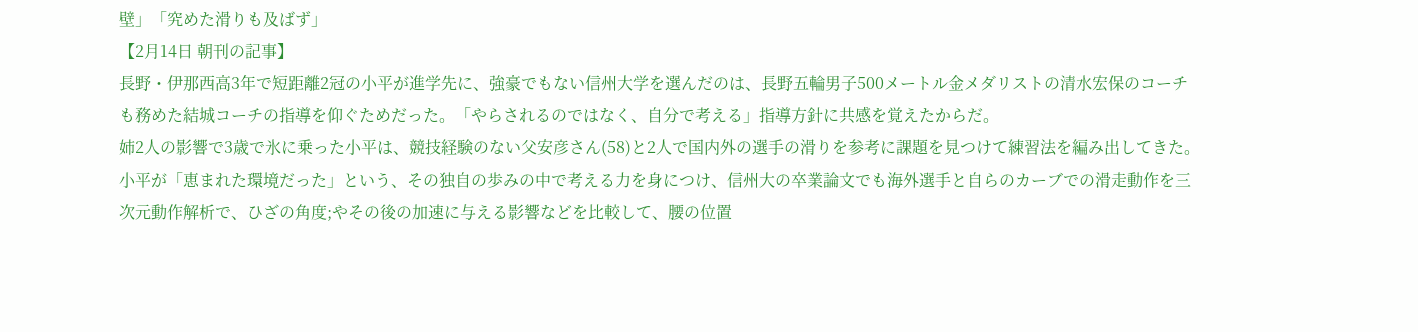壁」「究めた滑りも及ばず」
【2月14日 朝刊の記事】
長野・伊那西高3年で短距離2冠の小平が進学先に、強豪でもない信州大学を選んだのは、長野五輪男子500メートル金メダリストの清水宏保のコーチも務めた結城コーチの指導を仰ぐためだった。「やらされるのではなく、自分で考える」指導方針に共感を覚えたからだ。
姉2人の影響で3歳で氷に乗った小平は、競技経験のない父安彦さん(58)と2人で国内外の選手の滑りを参考に課題を見つけて練習法を編み出してきた。小平が「恵まれた環境だった」という、その独自の歩みの中で考える力を身につけ、信州大の卒業論文でも海外選手と自らのカーブでの滑走動作を三次元動作解析で、ひざの角度;やその後の加速に与える影響などを比較して、腰の位置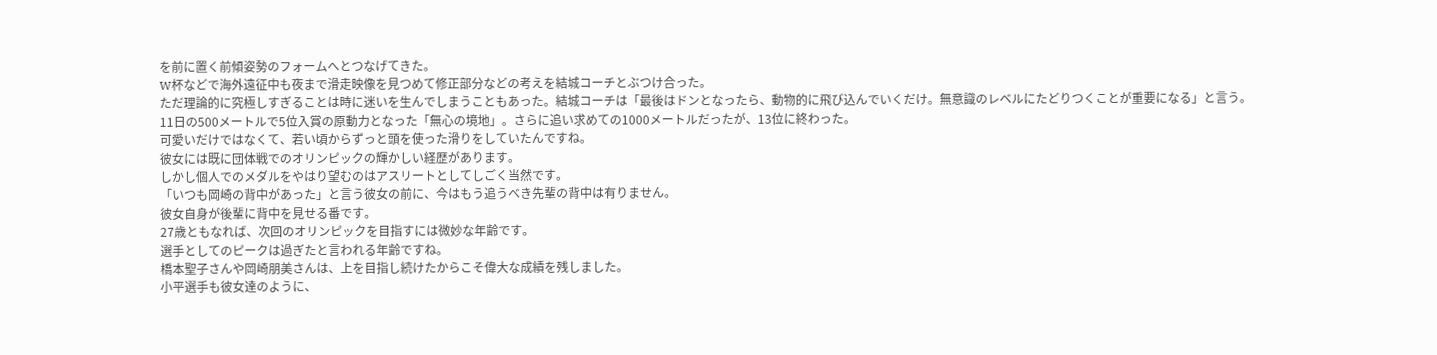を前に置く前傾姿勢のフォームへとつなげてきた。
W杯などで海外遠征中も夜まで滑走映像を見つめて修正部分などの考えを結城コーチとぶつけ合った。
ただ理論的に究極しすぎることは時に迷いを生んでしまうこともあった。結城コーチは「最後はドンとなったら、動物的に飛び込んでいくだけ。無意識のレベルにたどりつくことが重要になる」と言う。
11日の500メートルで5位入賞の原動力となった「無心の境地」。さらに追い求めての1000メートルだったが、13位に終わった。
可愛いだけではなくて、若い頃からずっと頭を使った滑りをしていたんですね。
彼女には既に団体戦でのオリンピックの輝かしい経歴があります。
しかし個人でのメダルをやはり望むのはアスリートとしてしごく当然です。
「いつも岡崎の背中があった」と言う彼女の前に、今はもう追うべき先輩の背中は有りません。
彼女自身が後輩に背中を見せる番です。
27歳ともなれば、次回のオリンピックを目指すには微妙な年齢です。
選手としてのピークは過ぎたと言われる年齢ですね。
橋本聖子さんや岡崎朋美さんは、上を目指し続けたからこそ偉大な成績を残しました。
小平選手も彼女達のように、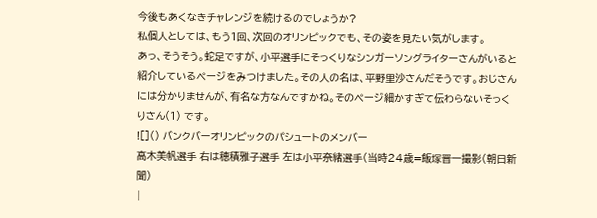今後もあくなきチャレンジを続けるのでしょうか?
私個人としては、もう1回、次回のオリンピックでも、その姿を見たい気がします。
あっ、そうそう。蛇足ですが、小平選手にそっくりなシンガーソングライターさんがいると紹介しているページをみつけました。その人の名は、平野里沙さんだそうです。おじさんには分かりませんが、有名な方なんですかね。そのページ細かすぎて伝わらないそっくりさん(1) です。
![]() バンクバーオリンピックのパシュートのメンバー
高木美帆選手 右は穂積雅子選手 左は小平奈緒選手(当時24歳=飯塚晋一撮影(朝日新聞)
|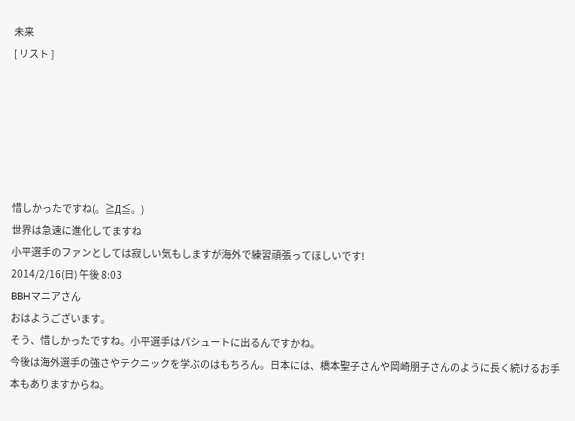未来
[ リスト ]






惜しかったですね(。≧Д≦。)
世界は急速に進化してますね
小平選手のファンとしては寂しい気もしますが海外で練習頑張ってほしいです!
2014/2/16(日) 午後 8:03
BBHマニアさん
おはようございます。
そう、惜しかったですね。小平選手はパシュートに出るんですかね。
今後は海外選手の強さやテクニックを学ぶのはもちろん。日本には、橋本聖子さんや岡崎朋子さんのように長く続けるお手本もありますからね。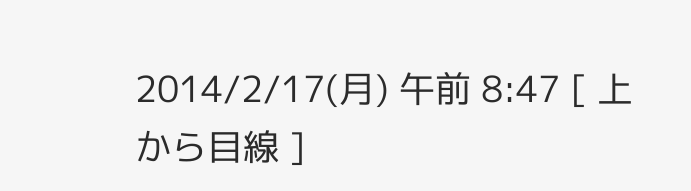2014/2/17(月) 午前 8:47 [ 上から目線 ]